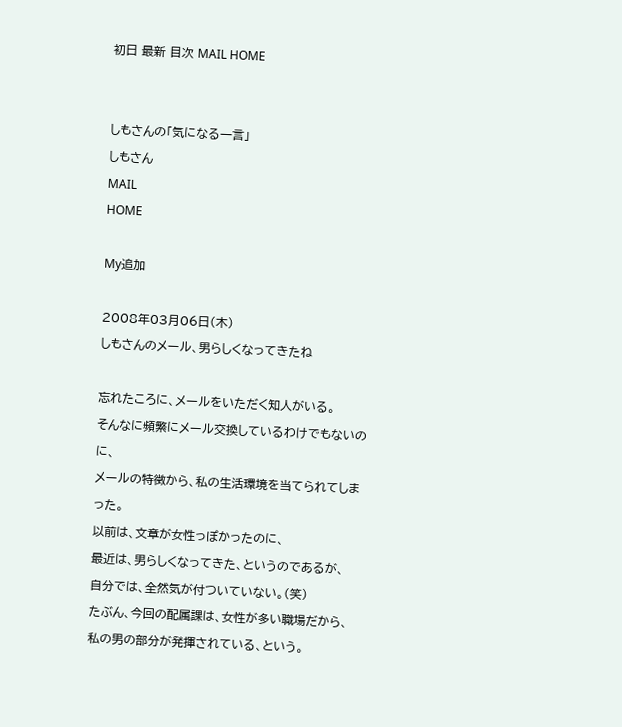初日 最新 目次 MAIL HOME


しもさんの「気になる一言」
しもさん
MAIL
HOME

My追加

2008年03月06日(木)
しもさんのメール、男らしくなってきたね

忘れたころに、メールをいただく知人がいる。
そんなに頻繁にメール交換しているわけでもないのに、
メールの特徴から、私の生活環境を当てられてしまった。
以前は、文章が女性っぽかったのに、
最近は、男らしくなってきた、というのであるが、
自分では、全然気が付ついていない。(笑)
たぶん、今回の配属課は、女性が多い職場だから、
私の男の部分が発揮されている、という。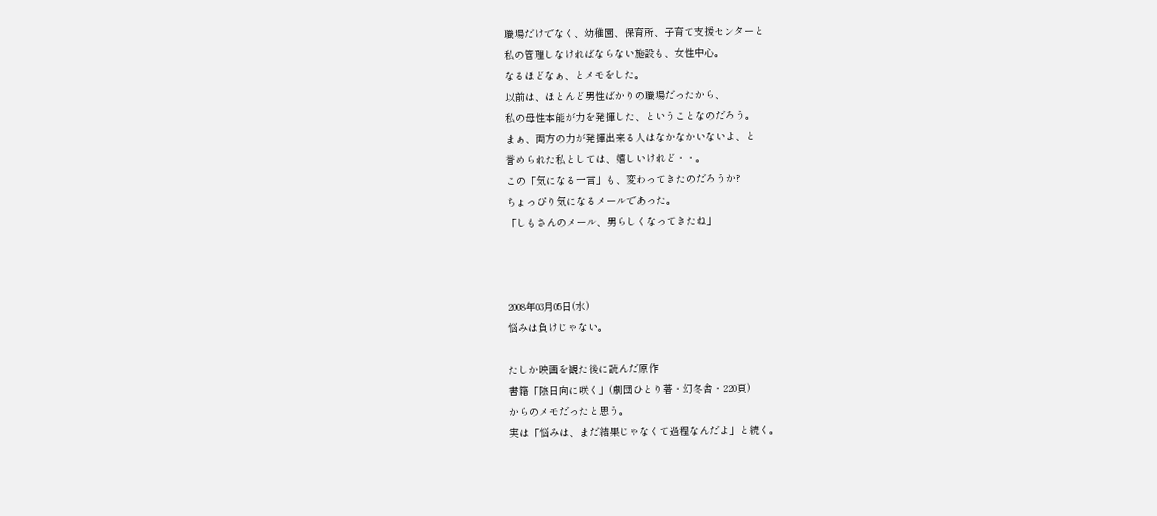職場だけでなく、幼稚園、保育所、子育て支援センターと
私の管理しなければならない施設も、女性中心。
なるほどなぁ、とメモをした。
以前は、ほとんど男性ばかりの職場だったから、
私の母性本能が力を発揮した、ということなのだろう。
まぁ、両方の力が発揮出来る人はなかなかいないよ、と
誉められた私としては、嬉しいけれど・・。
この「気になる一言」も、変わってきたのだろうか?
ちょっぴり気になるメールであった。
「しもさんのメール、男らしくなってきたね」



2008年03月05日(水)
悩みは負けじゃない。

たしか映画を観た後に読んだ原作
書籍「陰日向に咲く」(劇団ひとり著・幻冬舎・220頁)
からのメモだったと思う。
実は「悩みは、まだ結果じゃなくて過程なんだよ」と続く。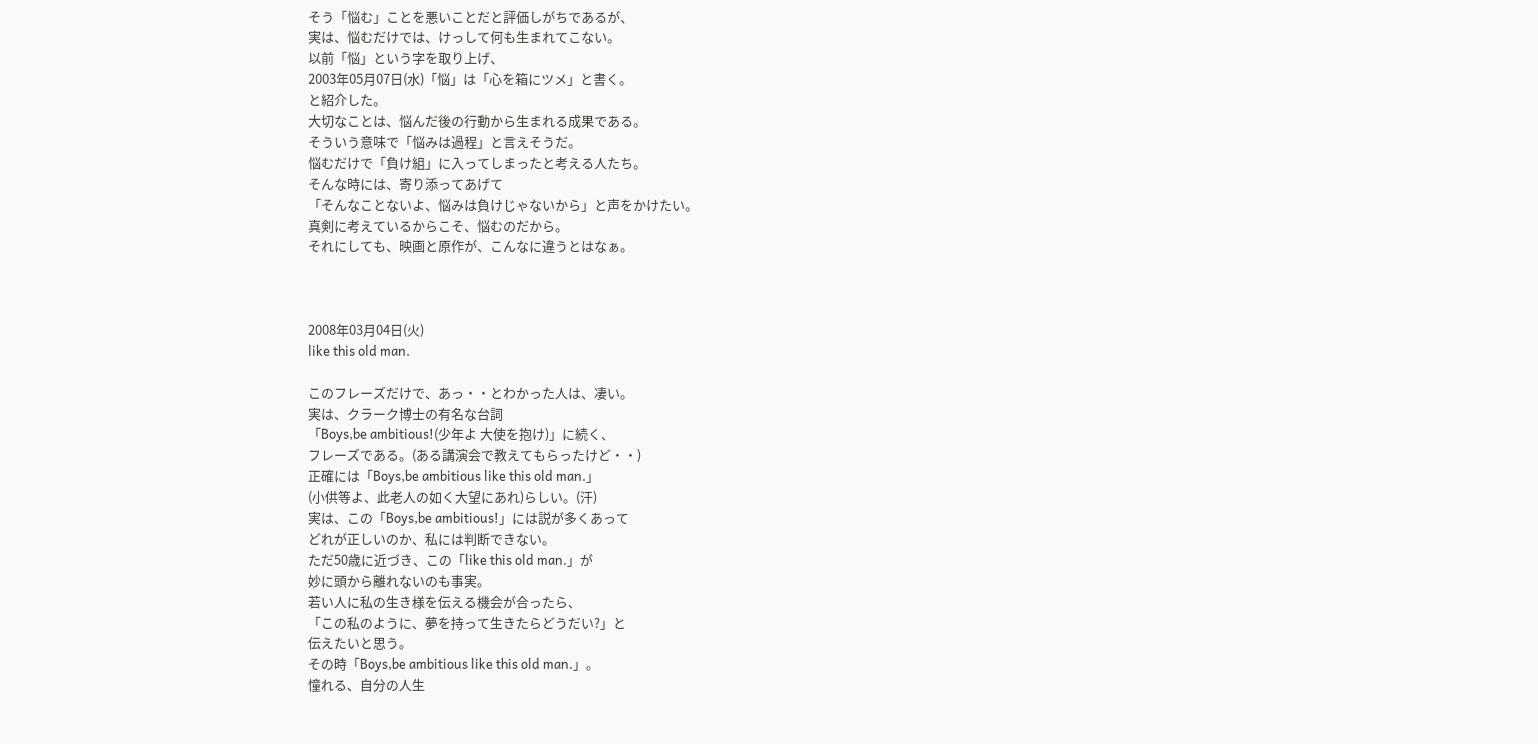そう「悩む」ことを悪いことだと評価しがちであるが、
実は、悩むだけでは、けっして何も生まれてこない。
以前「悩」という字を取り上げ、
2003年05月07日(水)「悩」は「心を箱にツメ」と書く。
と紹介した。
大切なことは、悩んだ後の行動から生まれる成果である。
そういう意味で「悩みは過程」と言えそうだ。
悩むだけで「負け組」に入ってしまったと考える人たち。
そんな時には、寄り添ってあげて
「そんなことないよ、悩みは負けじゃないから」と声をかけたい。
真剣に考えているからこそ、悩むのだから。
それにしても、映画と原作が、こんなに違うとはなぁ。



2008年03月04日(火)
like this old man.

このフレーズだけで、あっ・・とわかった人は、凄い。
実は、クラーク博士の有名な台詞
「Boys,be ambitious!(少年よ 大使を抱け)」に続く、
フレーズである。(ある講演会で教えてもらったけど・・)
正確には「Boys,be ambitious like this old man.」
(小供等よ、此老人の如く大望にあれ)らしい。(汗)
実は、この「Boys,be ambitious!」には説が多くあって
どれが正しいのか、私には判断できない。
ただ50歳に近づき、この「like this old man.」が
妙に頭から離れないのも事実。
若い人に私の生き様を伝える機会が合ったら、
「この私のように、夢を持って生きたらどうだい?」と
伝えたいと思う。
その時「Boys,be ambitious like this old man.」。
憧れる、自分の人生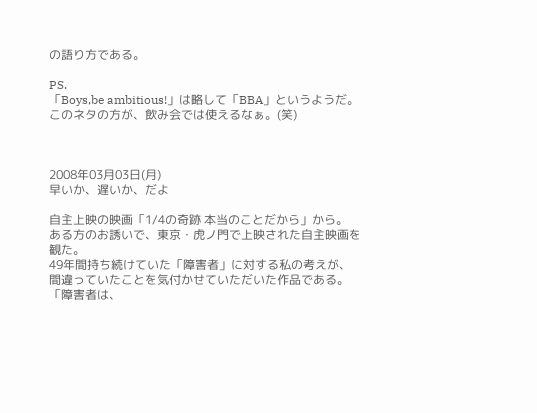の語り方である。

PS.
「Boys,be ambitious!」は略して「BBA」というようだ。
このネタの方が、飲み会では使えるなぁ。(笑)



2008年03月03日(月)
早いか、遅いか、だよ

自主上映の映画「1/4の奇跡 本当のことだから」から。
ある方のお誘いで、東京・虎ノ門で上映された自主映画を観た。
49年間持ち続けていた「障害者」に対する私の考えが、
間違っていたことを気付かせていただいた作品である。
「障害者は、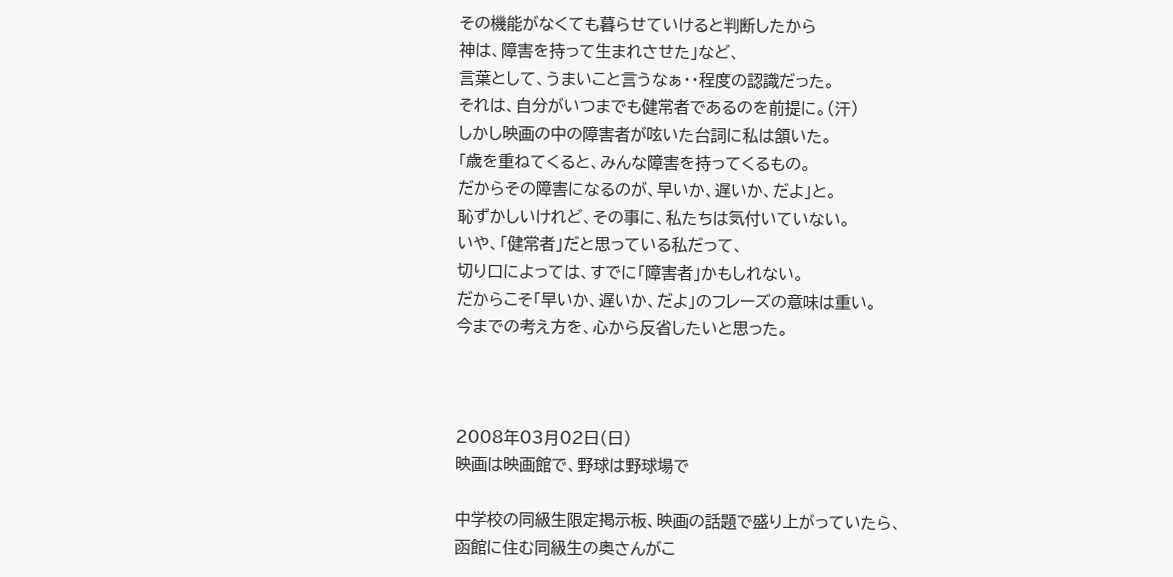その機能がなくても暮らせていけると判断したから
神は、障害を持って生まれさせた」など、
言葉として、うまいこと言うなぁ・・程度の認識だった。
それは、自分がいつまでも健常者であるのを前提に。(汗)
しかし映画の中の障害者が呟いた台詞に私は頷いた。
「歳を重ねてくると、みんな障害を持ってくるもの。
だからその障害になるのが、早いか、遅いか、だよ」と。
恥ずかしいけれど、その事に、私たちは気付いていない。
いや、「健常者」だと思っている私だって、
切り口によっては、すでに「障害者」かもしれない。
だからこそ「早いか、遅いか、だよ」のフレーズの意味は重い。
今までの考え方を、心から反省したいと思った。



2008年03月02日(日)
映画は映画館で、野球は野球場で

中学校の同級生限定掲示板、映画の話題で盛り上がっていたら、
函館に住む同級生の奥さんがこ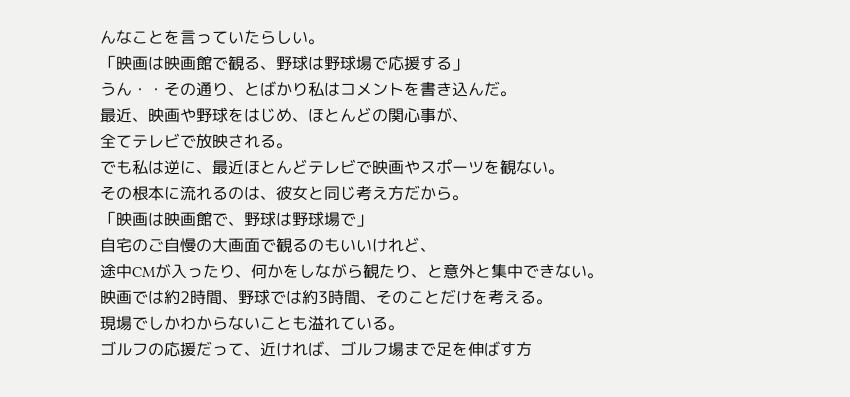んなことを言っていたらしい。
「映画は映画館で観る、野球は野球場で応援する」
うん・・その通り、とばかり私はコメントを書き込んだ。
最近、映画や野球をはじめ、ほとんどの関心事が、
全てテレビで放映される。
でも私は逆に、最近ほとんどテレビで映画やスポーツを観ない。
その根本に流れるのは、彼女と同じ考え方だから。
「映画は映画館で、野球は野球場で」
自宅のご自慢の大画面で観るのもいいけれど、
途中CMが入ったり、何かをしながら観たり、と意外と集中できない。
映画では約2時間、野球では約3時間、そのことだけを考える。
現場でしかわからないことも溢れている。
ゴルフの応援だって、近ければ、ゴルフ場まで足を伸ばす方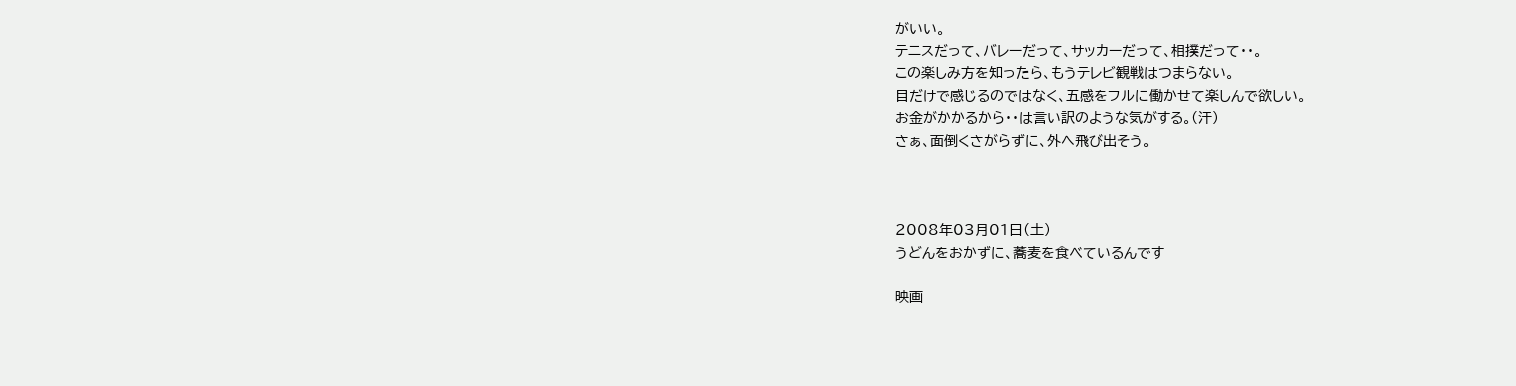がいい。
テニスだって、バレーだって、サッカーだって、相撲だって・・。
この楽しみ方を知ったら、もうテレビ観戦はつまらない。
目だけで感じるのではなく、五感をフルに働かせて楽しんで欲しい。
お金がかかるから・・は言い訳のような気がする。(汗)
さぁ、面倒くさがらずに、外へ飛び出そう。



2008年03月01日(土)
うどんをおかずに、蕎麦を食べているんです

映画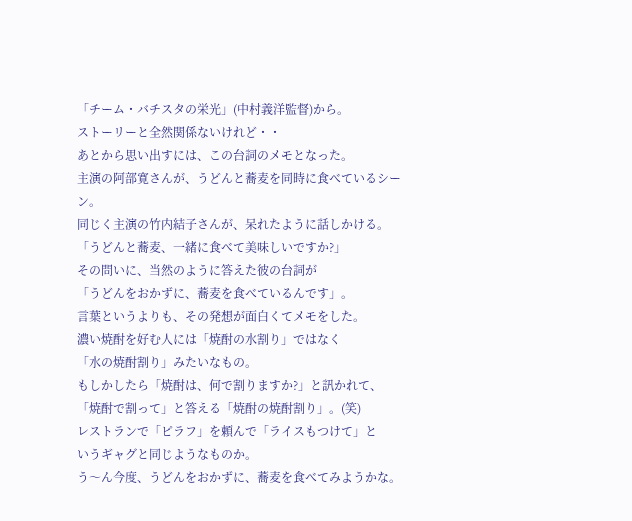「チーム・バチスタの栄光」(中村義洋監督)から。
ストーリーと全然関係ないけれど・・
あとから思い出すには、この台詞のメモとなった。
主演の阿部寛さんが、うどんと蕎麦を同時に食べているシーン。
同じく主演の竹内結子さんが、呆れたように話しかける。
「うどんと蕎麦、一緒に食べて美味しいですか?」
その問いに、当然のように答えた彼の台詞が
「うどんをおかずに、蕎麦を食べているんです」。
言葉というよりも、その発想が面白くてメモをした。
濃い焼酎を好む人には「焼酎の水割り」ではなく
「水の焼酎割り」みたいなもの。
もしかしたら「焼酎は、何で割りますか?」と訊かれて、
「焼酎で割って」と答える「焼酎の焼酎割り」。(笑)
レストランで「ピラフ」を頼んで「ライスもつけて」と
いうギャグと同じようなものか。
う〜ん今度、うどんをおかずに、蕎麦を食べてみようかな。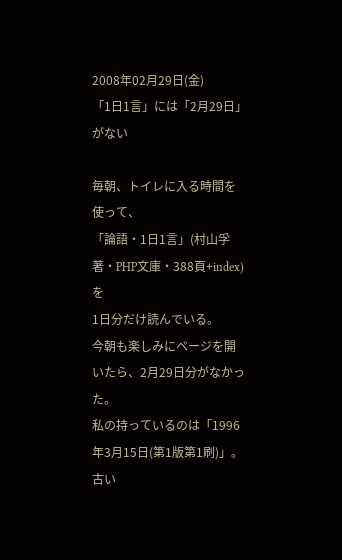2008年02月29日(金)
「1日1言」には「2月29日」がない

毎朝、トイレに入る時間を使って、
「論語・1日1言」(村山孚著・PHP文庫・388頁+index)を
1日分だけ読んでいる。
今朝も楽しみにページを開いたら、2月29日分がなかった。
私の持っているのは「1996年3月15日(第1版第1刷)」。
古い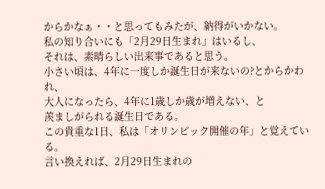からかなぁ・・と思ってもみたが、納得がいかない。
私の知り合いにも「2月29日生まれ」はいるし、
それは、素晴らしい出来事であると思う。
小さい頃は、4年に一度しか誕生日が来ないの?とからかわれ、
大人になったら、4年に1歳しか歳が増えない、と
羨ましがられる誕生日である。
この貴重な1日、私は「オリンピック開催の年」と覚えている。
言い換えれば、2月29日生まれの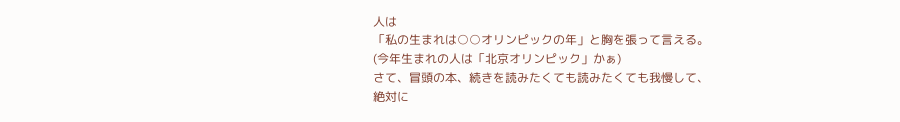人は
「私の生まれは○○オリンピックの年」と胸を張って言える。
(今年生まれの人は「北京オリンピック」かぁ)
さて、冒頭の本、続きを読みたくても読みたくても我慢して、
絶対に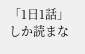「1日1話」しか読まな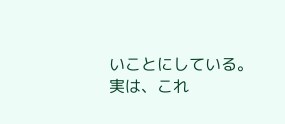いことにしている。
実は、これ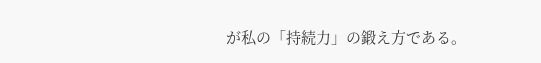が私の「持続力」の鍛え方である。